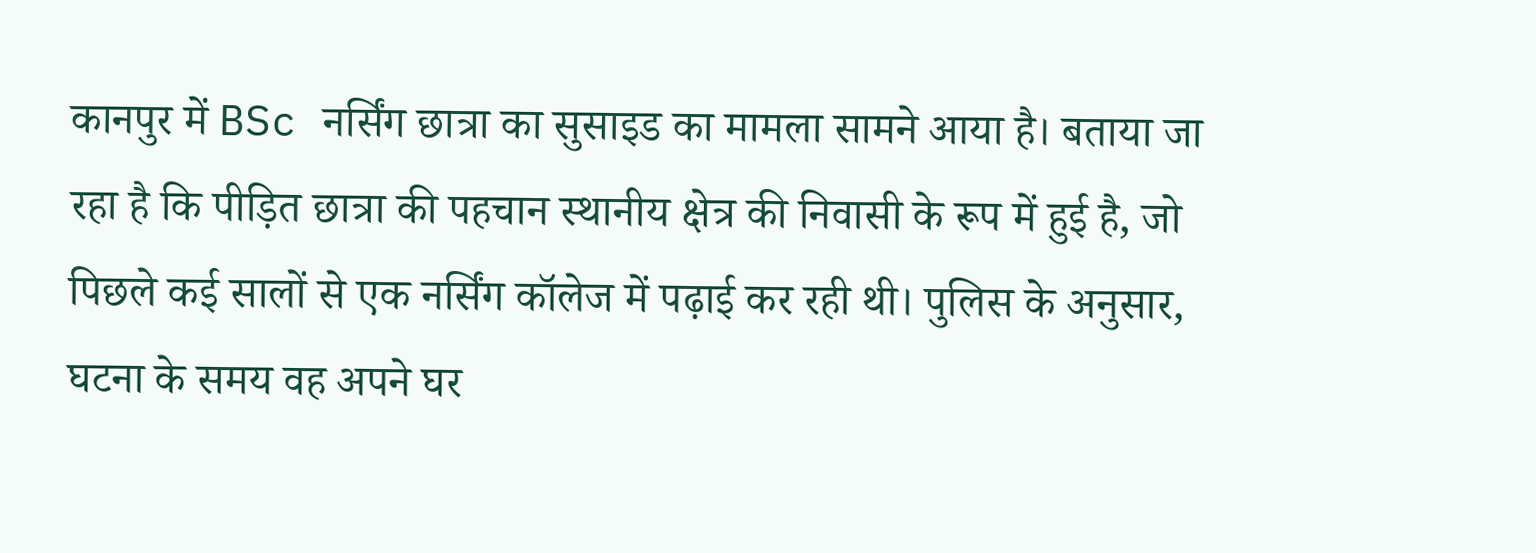कानपुर में BSc नर्सिंग छात्रा का सुसाइड का मामला सामने आया है। बताया जा रहा है कि पीड़ित छात्रा की पहचान स्थानीय क्षेत्र की निवासी के रूप में हुई है, जो पिछले कई सालों से एक नर्सिंग कॉलेज में पढ़ाई कर रही थी। पुलिस के अनुसार, घटना के समय वह अपने घर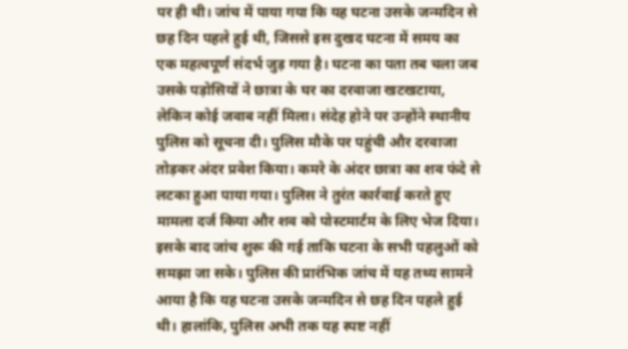पर ही थी। जांच में पाया गया कि यह घटना उसके जन्मदिन से छह दिन पहले हुई थी, जिससे इस दुखद घटना में समय का एक महत्वपूर्ण संदर्भ जुड़ गया है। घटना का पता तब चला जब उसके पड़ोसियों ने छात्रा के घर का दरवाजा खटखटाया, लेकिन कोई जवाब नहीं मिला। संदेह होने पर उन्होंने स्थानीय पुलिस को सूचना दी। पुलिस मौके पर पहुंची और दरवाजा तोड़कर अंदर प्रवेश किया। कमरे के अंदर छात्रा का शव फंदे से लटका हुआ पाया गया। पुलिस ने तुरंत कार्रवाई करते हुए मामला दर्ज किया और शव को पोस्टमार्टम के लिए भेज दिया। इसके बाद जांच शुरू की गई ताकि घटना के सभी पहलुओं को समझा जा सके। पुलिस की प्रारंभिक जांच में यह तथ्य सामने आया है कि यह घटना उसके जन्मदिन से छह दिन पहले हुई थी। हालांकि, पुलिस अभी तक यह स्पष्ट नहीं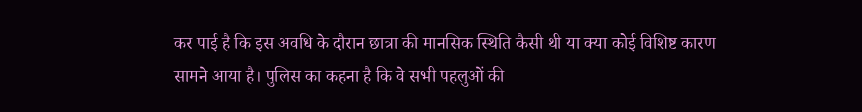कर पाई है कि इस अवधि के दौरान छात्रा की मानसिक स्थिति कैसी थी या क्या कोई विशिष्ट कारण सामने आया है। पुलिस का कहना है कि वे सभी पहलुओं की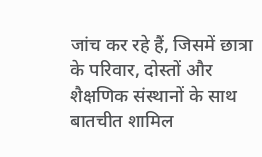जांच कर रहे हैं, जिसमें छात्रा के परिवार, दोस्तों और शैक्षणिक संस्थानों के साथ बातचीत शामिल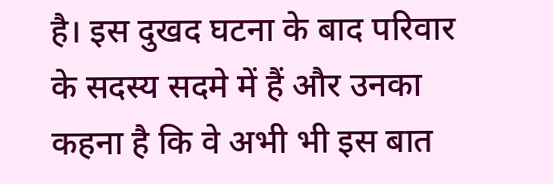है। इस दुखद घटना के बाद परिवार के सदस्य सदमे में हैं और उनका कहना है कि वे अभी भी इस बात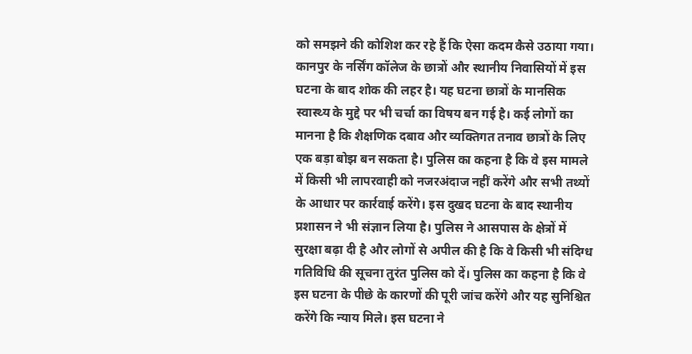को समझने की कोशिश कर रहे हैं कि ऐसा कदम कैसे उठाया गया। कानपुर के नर्सिंग कॉलेज के छात्रों और स्थानीय निवासियों में इस घटना के बाद शोक की लहर है। यह घटना छात्रों के मानसिक स्वास्थ्य के मुद्दे पर भी चर्चा का विषय बन गई है। कई लोगों का मानना है कि शैक्षणिक दबाव और व्यक्तिगत तनाव छात्रों के लिए एक बड़ा बोझ बन सकता है। पुलिस का कहना है कि वे इस मामले में किसी भी लापरवाही को नजरअंदाज नहीं करेंगे और सभी तथ्यों के आधार पर कार्रवाई करेंगे। इस दुखद घटना के बाद स्थानीय प्रशासन ने भी संज्ञान लिया है। पुलिस ने आसपास के क्षेत्रों में सुरक्षा बढ़ा दी है और लोगों से अपील की है कि वे किसी भी संदिग्ध गतिविधि की सूचना तुरंत पुलिस को दें। पुलिस का कहना है कि वे इस घटना के पीछे के कारणों की पूरी जांच करेंगे और यह सुनिश्चित करेंगे कि न्याय मिले। इस घटना ने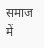समाज में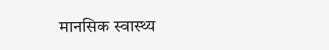मानसिक स्वास्थ्य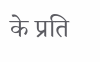के प्रति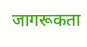जागरूकता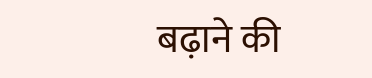बढ़ाने की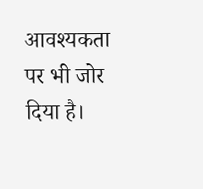आवश्यकता पर भी जोर दिया है।